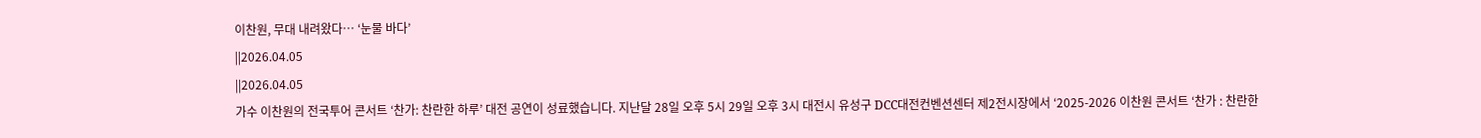이찬원, 무대 내려왔다… ‘눈물 바다’
||2026.04.05
||2026.04.05
가수 이찬원의 전국투어 콘서트 ‘찬가: 찬란한 하루’ 대전 공연이 성료했습니다. 지난달 28일 오후 5시 29일 오후 3시 대전시 유성구 DCC대전컨벤션센터 제2전시장에서 ‘2025-2026 이찬원 콘서트 ‘찬가 : 찬란한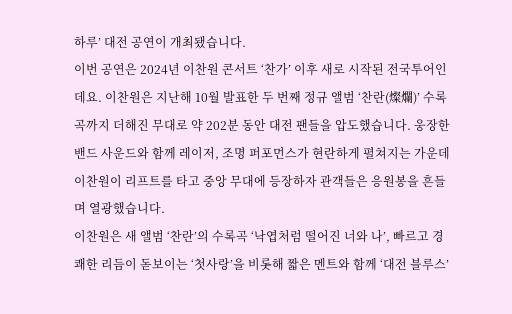하루’ 대전 공연이 개최됐습니다.
이번 공연은 2024년 이찬원 콘서트 ‘찬가’ 이후 새로 시작된 전국투어인데요. 이찬원은 지난해 10월 발표한 두 번째 정규 앨범 ‘찬란(燦爛)’ 수록곡까지 더해진 무대로 약 202분 동안 대전 팬들을 압도했습니다. 웅장한 밴드 사운드와 함께 레이저, 조명 퍼포먼스가 현란하게 펼쳐지는 가운데 이찬원이 리프트를 타고 중앙 무대에 등장하자 관객들은 응원봉을 흔들며 열광했습니다.
이찬원은 새 앨범 ‘찬란’의 수록곡 ‘낙엽처럼 떨어진 너와 나’, 빠르고 경쾌한 리듬이 돋보이는 ‘첫사랑’을 비롯해 짧은 멘트와 함께 ‘대전 블루스’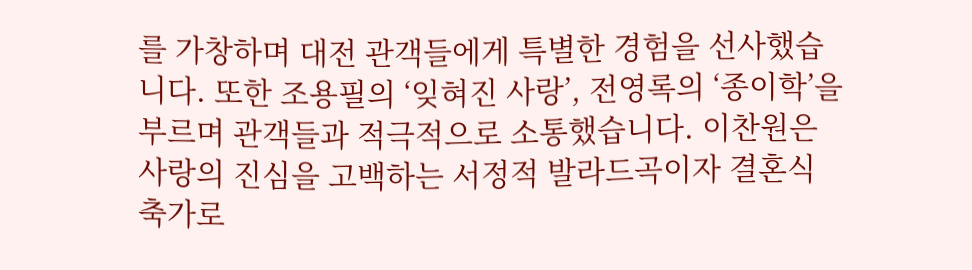를 가창하며 대전 관객들에게 특별한 경험을 선사했습니다. 또한 조용필의 ‘잊혀진 사랑’, 전영록의 ‘종이학’을 부르며 관객들과 적극적으로 소통했습니다. 이찬원은 사랑의 진심을 고백하는 서정적 발라드곡이자 결혼식 축가로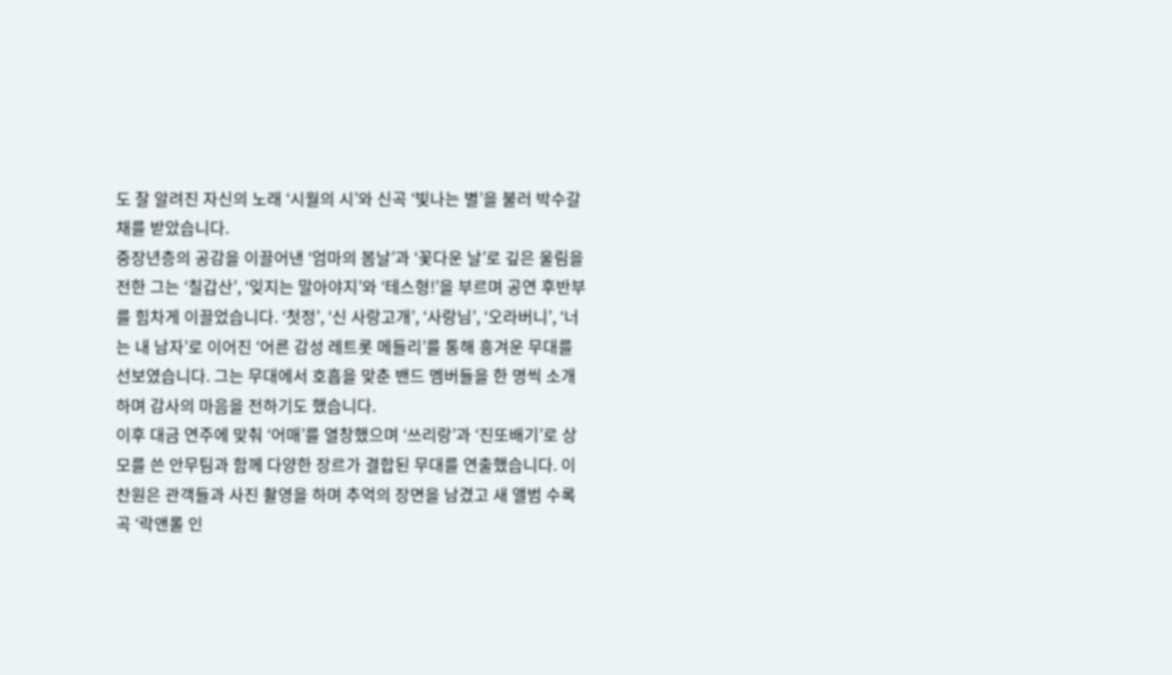도 잘 알려진 자신의 노래 ‘시월의 시’와 신곡 ‘빛나는 별’을 불러 박수갈채를 받았습니다.
중장년층의 공감을 이끌어낸 ‘엄마의 봄날’과 ‘꽃다운 날’로 깊은 울림을 전한 그는 ‘칠갑산’, ‘잊지는 말아야지’와 ‘테스형!’을 부르며 공연 후반부를 힘차게 이끌었습니다. ‘첫정’, ‘신 사랑고개’, ‘사랑님’, ‘오라버니’, ‘너는 내 남자’로 이어진 ‘어른 감성 레트롯 메들리’를 통해 흥겨운 무대를 선보였습니다. 그는 무대에서 호흡을 맞춘 밴드 멤버들을 한 명씩 소개하며 감사의 마음을 전하기도 했습니다.
이후 대금 연주에 맞춰 ‘어매’를 열창했으며 ‘쓰리랑’과 ‘진또배기’로 상모를 쓴 안무팀과 함께 다양한 장르가 결합된 무대를 연출했습니다. 이찬원은 관객들과 사진 촬영을 하며 추억의 장면을 남겼고 새 앨범 수록곡 ‘락앤롤 인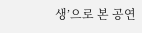생’으로 본 공연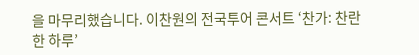을 마무리했습니다. 이찬원의 전국투어 콘서트 ‘찬가: 찬란한 하루’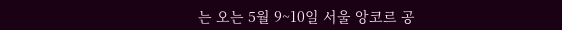는 오는 5월 9~10일 서울 앙코르 공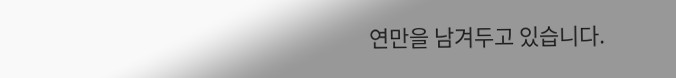연만을 남겨두고 있습니다.